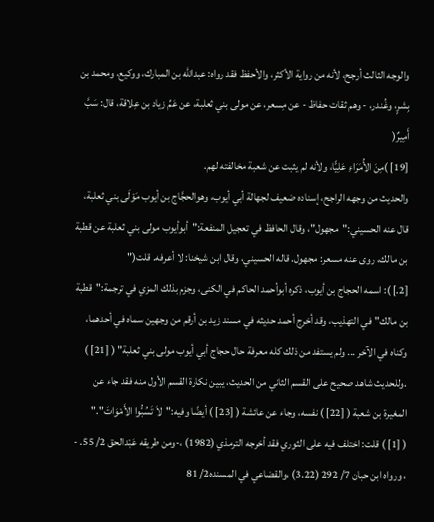والوجه الثالث أرجح، لأنه من رواية الأكثر، والأحفظ فقد رواه: عبدالله بن المبارك، ووكيع، ومحمد بن بِشرٍ، وغُندر، - وهم ثقات حفاظ - عن مِسعر، عن مولى بني ثعلبة، عن عَمِّ زياد بن عِلاقة، قال: سَبَّ أَمِيرٌ(
[19] )مِنَ الأُمَرَاءِ عَلِيًّا، ولأنه لم يثبت عن شعبة مخالفته لهم.
والحديث من وجهه الراجح، إسناده ضعيف لجهالة أبي أيوب، وهوالحجَّاج بن أيوب مَوْلَى بني ثعلبة، قال عنه الحسيني:"مجهول"، وقال الحافظ في تعجيل المنفعة:"أبوأيوب مولى بني ثعلبة عن قطبة بن مالك، روى عنه مسعر: مجهول. قاله الحسيني، وقال ابن شيخنا: لا أعرفه. قلت("
[2.] ): اسمه الحجاج بن أيوب، ذكره أبوأحمد الحاكم في الكنى، وجزم بذلك المزي في ترجمة:"قطبة بن مالك"في التهذيب، وقد أخرج أحمد حديثه في مسند زيد بن أرقم من وجهين سماه في أحدهما، وكناه في الآخر ... ولم يستفد من ذلك كله معرفة حال حجاج أبي أيوب مولى بني ثعلبة" ( [21] ) .وللحديث شاهد صحيح على القسم الثاني من الحديث، يبين نكارة القسم الأول منه فقد جاء عن المغيرة بن شعبة ( [22] ) نفسه، وجاء عن عائشة ( [23] ) أيضًا وفيه:"لاَ تَسُبُّوا الأَمْوَاتَ"."
( [1] ) قلت: اختلف فيه على الثوري فقد أخرجه الترمذي (1982) ،-ومن طريقه عَبْدالحق 2/ 55. - ، ورواه ابن حبان 7/ 292 (3.22) ،والقضاعي في المسنده2/ 81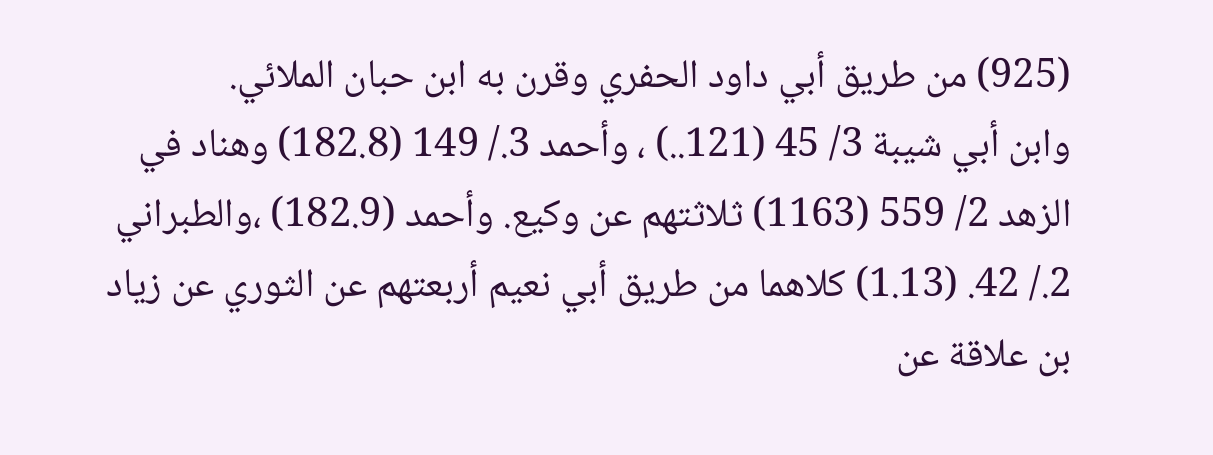(925) من طريق أبي داود الحفري وقرن به ابن حبان الملائي.
وابن أبي شيبة 3/ 45 (121..) ، وأحمد 3./ 149 (182.8) وهناد في الزهد 2/ 559 (1163) ثلاثتهم عن وكيع. وأحمد (182.9) ،والطبراني 2./ 42. (1.13) كلاهما من طريق أبي نعيم أربعتهم عن الثوري عن زياد بن علاقة عن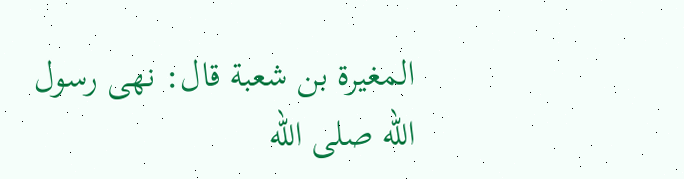المغيرة بن شعبة قال: نهى رسول الله صلى الله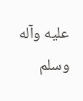عليه وآله وسلم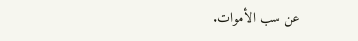عن سب الأموات.